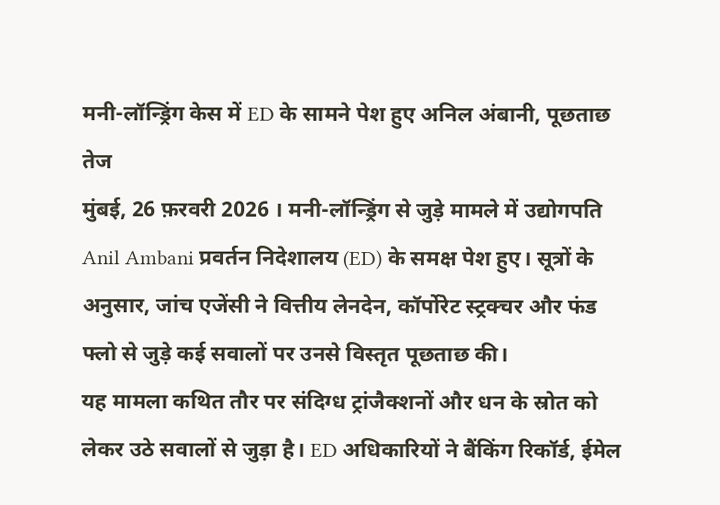मनी-लॉन्ड्रिंग केस में ED के सामने पेश हुए अनिल अंबानी, पूछताछ तेज
मुंबई, 26 फ़रवरी 2026 । मनी-लॉन्ड्रिंग से जुड़े मामले में उद्योगपति Anil Ambani प्रवर्तन निदेशालय (ED) के समक्ष पेश हुए। सूत्रों के अनुसार, जांच एजेंसी ने वित्तीय लेनदेन, कॉर्पोरेट स्ट्रक्चर और फंड फ्लो से जुड़े कई सवालों पर उनसे विस्तृत पूछताछ की।
यह मामला कथित तौर पर संदिग्ध ट्रांजैक्शनों और धन के स्रोत को लेकर उठे सवालों से जुड़ा है। ED अधिकारियों ने बैंकिंग रिकॉर्ड, ईमेल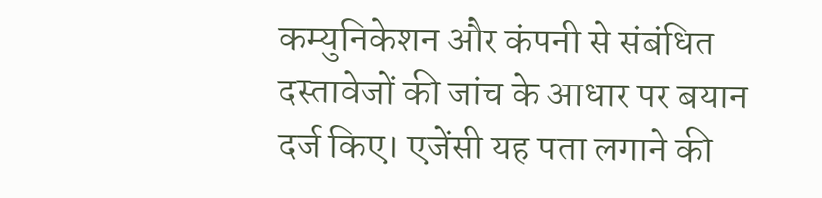कम्युनिकेशन और कंपनी से संबंधित दस्तावेजों की जांच के आधार पर बयान दर्ज किए। एजेंसी यह पता लगाने की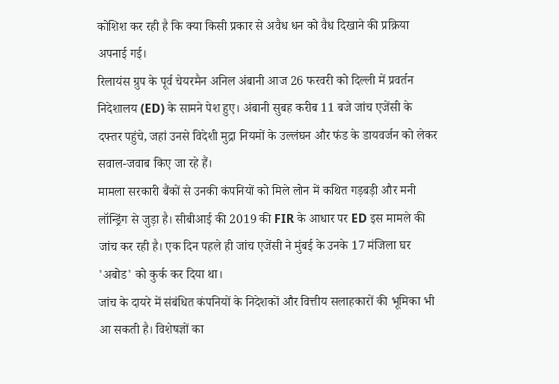कोशिश कर रही है कि क्या किसी प्रकार से अवैध धन को वैध दिखाने की प्रक्रिया अपनाई गई।
रिलायंस ग्रुप के पूर्व चेयरमैन अनिल अंबानी आज 26 फरवरी को दिल्ली में प्रवर्तन निदेशालय (ED) के सामने पेश हुए। अंबानी सुबह करीब 11 बजे जांच एजेंसी के दफ्तर पहुंचे, जहां उनसे विदेशी मुद्रा नियमों के उल्लंघन और फंड के डायवर्जन को लेकर सवाल-जवाब किए जा रहे हैं।
मामला सरकारी बैंकों से उनकी कंपनियों को मिले लोन में कथित गड़बड़ी और मनी लॉन्ड्रिंग से जुड़ा है। सीबीआई की 2019 की FIR के आधार पर ED इस मामले की जांच कर रही है। एक दिन पहले ही जांच एजेंसी ने मुंबई के उनके 17 मंजिला घर 'अबोड' को कुर्क कर दिया था।
जांच के दायरे में संबंधित कंपनियों के निदेशकों और वित्तीय सलाहकारों की भूमिका भी आ सकती है। विशेषज्ञों का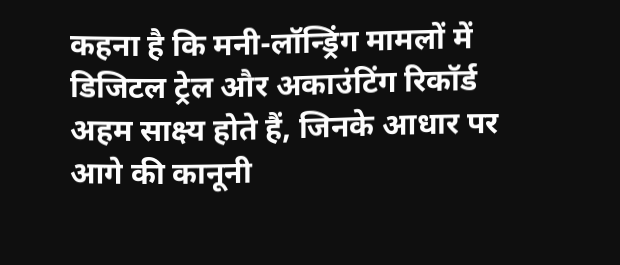कहना है कि मनी-लॉन्ड्रिंग मामलों में डिजिटल ट्रेल और अकाउंटिंग रिकॉर्ड अहम साक्ष्य होते हैं, जिनके आधार पर आगे की कानूनी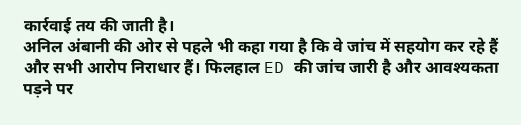कार्रवाई तय की जाती है।
अनिल अंबानी की ओर से पहले भी कहा गया है कि वे जांच में सहयोग कर रहे हैं और सभी आरोप निराधार हैं। फिलहाल ED की जांच जारी है और आवश्यकता पड़ने पर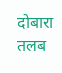दोबारा तलब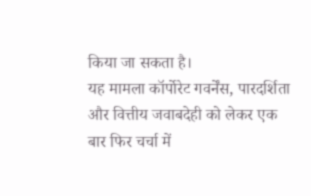किया जा सकता है।
यह मामला कॉर्पोरेट गवर्नेंस, पारदर्शिता और वित्तीय जवाबदेही को लेकर एक बार फिर चर्चा में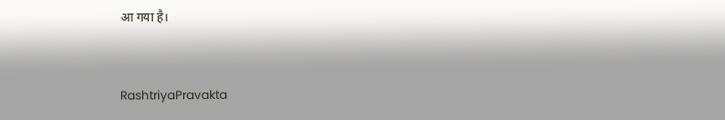आ गया है।


RashtriyaPravakta